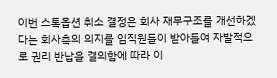이번 스톡옵션 취소 결정은 회사 재무구조를 개선하겠다는 회사측의 의지를 임직원들이 받아들여 자발적으로 권리 반납을 결의함에 따라 이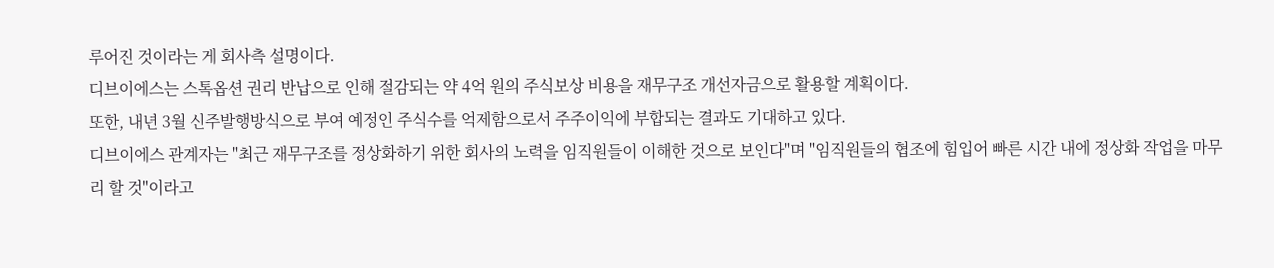루어진 것이라는 게 회사측 설명이다.
디브이에스는 스톡옵션 권리 반납으로 인해 절감되는 약 4억 원의 주식보상 비용을 재무구조 개선자금으로 활용할 계획이다.
또한, 내년 3월 신주발행방식으로 부여 예정인 주식수를 억제함으로서 주주이익에 부합되는 결과도 기대하고 있다.
디브이에스 관계자는 "최근 재무구조를 정상화하기 위한 회사의 노력을 임직원들이 이해한 것으로 보인다"며 "임직원들의 협조에 힘입어 빠른 시간 내에 정상화 작업을 마무리 할 것"이라고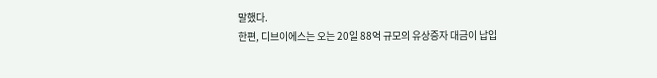말했다.
한편, 디브이에스는 오는 20일 88억 규모의 유상증자 대금이 납입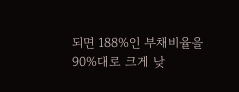되면 188%인 부채비율을 90%대로 크게 낮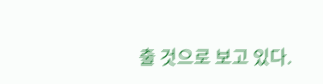출 것으로 보고 있다.